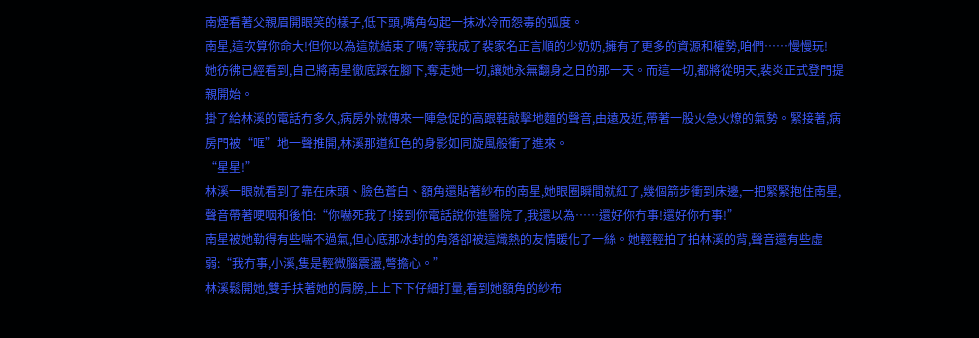南煙看著父親眉開眼笑的樣子,低下頭,嘴角勾起一抹冰冷而怨毒的弧度。
南星,這次算你命大!但你以為這就結束了嗎?等我成了裴家名正言順的少奶奶,擁有了更多的資源和權勢,咱們……慢慢玩!
她彷彿已經看到,自己將南星徹底踩在腳下,奪走她一切,讓她永無翻身之日的那一天。而這一切,都將從明天,裴炎正式登門提親開始。
掛了給林溪的電話冇多久,病房外就傳來一陣急促的高跟鞋敲擊地麵的聲音,由遠及近,帶著一股火急火燎的氣勢。緊接著,病房門被“哐”地一聲推開,林溪那道紅色的身影如同旋風般衝了進來。
“星星!”
林溪一眼就看到了靠在床頭、臉色蒼白、額角還貼著紗布的南星,她眼圈瞬間就紅了,幾個箭步衝到床邊,一把緊緊抱住南星,聲音帶著哽咽和後怕:“你嚇死我了!接到你電話說你進醫院了,我還以為……還好你冇事!還好你冇事!”
南星被她勒得有些喘不過氣,但心底那冰封的角落卻被這熾熱的友情暖化了一絲。她輕輕拍了拍林溪的背,聲音還有些虛弱:“我冇事,小溪,隻是輕微腦震盪,彆擔心。”
林溪鬆開她,雙手扶著她的肩膀,上上下下仔細打量,看到她額角的紗布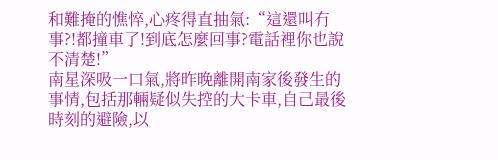和難掩的憔悴,心疼得直抽氣:“這還叫冇事?!都撞車了!到底怎麼回事?電話裡你也說不清楚!”
南星深吸一口氣,將昨晚離開南家後發生的事情,包括那輛疑似失控的大卡車,自己最後時刻的避險,以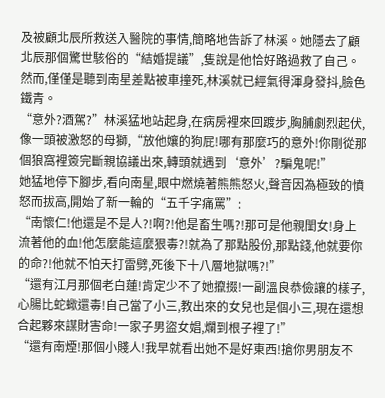及被顧北辰所救送入醫院的事情,簡略地告訴了林溪。她隱去了顧北辰那個驚世駭俗的“結婚提議”,隻說是他恰好路過救了自己。
然而,僅僅是聽到南星差點被車撞死,林溪就已經氣得渾身發抖,臉色鐵青。
“意外?酒駕?”林溪猛地站起身,在病房裡來回踱步,胸脯劇烈起伏,像一頭被激怒的母獅,“放他孃的狗屁!哪有那麼巧的意外!你剛從那個狼窩裡簽完斷親協議出來,轉頭就遇到‘意外’?騙鬼呢!”
她猛地停下腳步,看向南星,眼中燃燒著熊熊怒火,聲音因為極致的憤怒而拔高,開始了新一輪的“五千字痛罵”:
“南懷仁!他還是不是人?!啊?!他是畜生嗎?!那可是他親閨女!身上流著他的血!他怎麼能這麼狠毒?!就為了那點股份,那點錢,他就要你的命?!他就不怕天打雷劈,死後下十八層地獄嗎?!”
“還有江月那個老白蓮!肯定少不了她攛掇!一副溫良恭儉讓的樣子,心腸比蛇蠍還毒!自己當了小三,教出來的女兒也是個小三,現在還想合起夥來謀財害命!一家子男盜女娼,爛到根子裡了!”
“還有南煙!那個小賤人!我早就看出她不是好東西!搶你男朋友不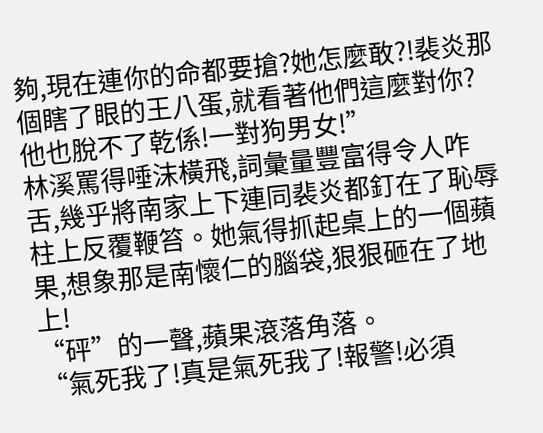夠,現在連你的命都要搶?她怎麼敢?!裴炎那個瞎了眼的王八蛋,就看著他們這麼對你?他也脫不了乾係!一對狗男女!”
林溪罵得唾沫橫飛,詞彙量豐富得令人咋舌,幾乎將南家上下連同裴炎都釘在了恥辱柱上反覆鞭笞。她氣得抓起桌上的一個蘋果,想象那是南懷仁的腦袋,狠狠砸在了地上!
“砰”的一聲,蘋果滾落角落。
“氣死我了!真是氣死我了!報警!必須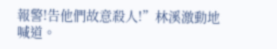報警!告他們故意殺人!”林溪激動地喊道。